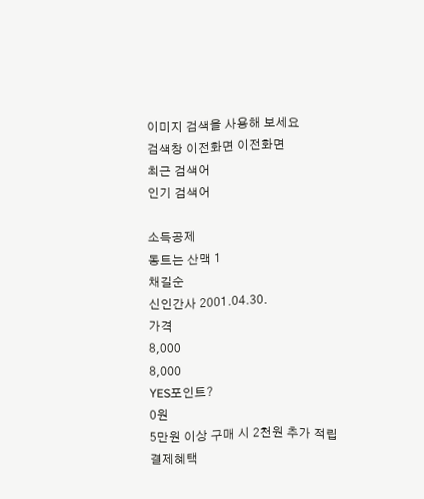이미지 검색을 사용해 보세요
검색창 이전화면 이전화면
최근 검색어
인기 검색어

소득공제
동트는 산맥 1
채길순
신인간사 2001.04.30.
가격
8,000
8,000
YES포인트?
0원
5만원 이상 구매 시 2천원 추가 적립
결제혜택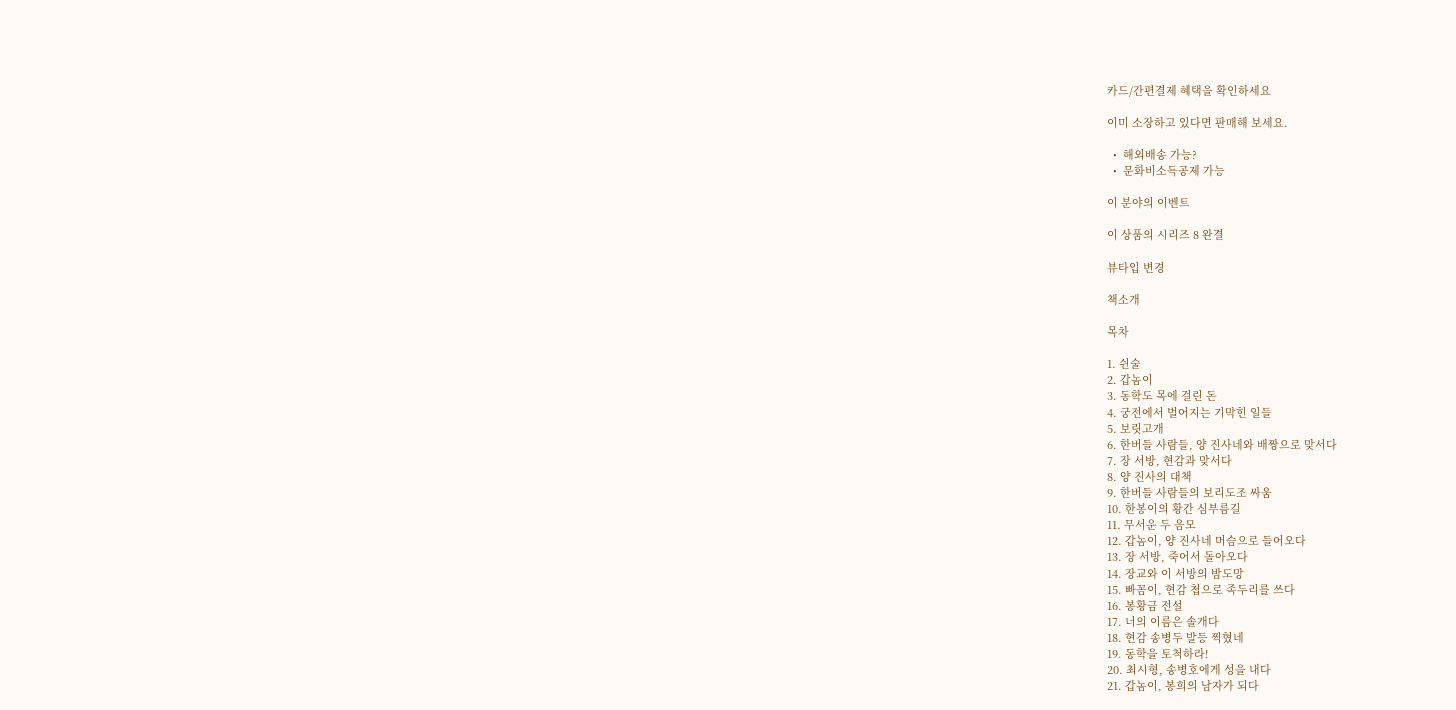카드/간편결제 혜택을 확인하세요

이미 소장하고 있다면 판매해 보세요.

  •  해외배송 가능?
  •  문화비소득공제 가능

이 분야의 이벤트

이 상품의 시리즈 8 완결

뷰타입 변경

책소개

목차

1. 쉰술
2. 갑놈이
3. 동학도 목에 걸린 돈
4. 궁전에서 벌어지는 기막힌 일들
5. 보릿고개
6. 한버들 사람들, 양 진사네와 배짱으로 맞서다
7. 장 서방, 현감과 맞서다
8. 양 진사의 대책
9. 한버들 사람들의 보리도조 싸움
10. 한봉이의 황간 심부름길
11. 무서운 두 음모
12. 갑놈이, 양 진사네 머슴으로 들어오다
13. 장 서방, 죽어서 돌아오다
14. 장교와 이 서방의 밤도망
15. 빠꼼이, 현감 첩으로 족두리를 쓰다
16. 봉황금 전설
17. 너의 이름은 솔개다
18. 현감 송병두 발등 찍혔네
19. 동학을 토척하라!
20. 최시형, 송병호에게 성을 내다
21. 갑놈이, 봉희의 남자가 되다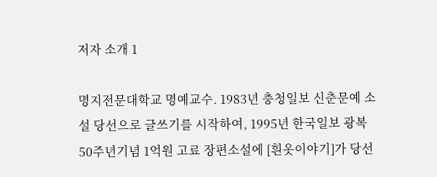저자 소개 1

명지전문대학교 명예교수. 1983년 충청일보 신춘문예 소설 당선으로 글쓰기를 시작하여, 1995년 한국일보 광복 50주년기념 1억원 고료 장편소설에 [흰옷이야기]가 당선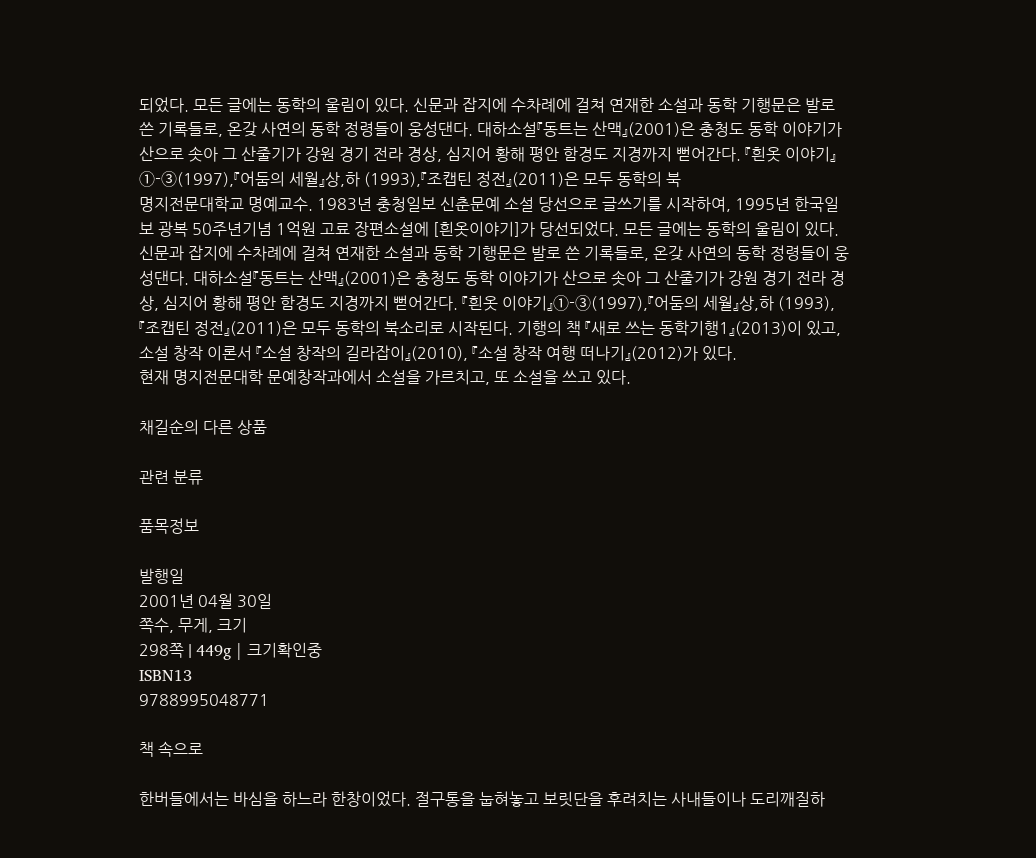되었다. 모든 글에는 동학의 울림이 있다. 신문과 잡지에 수차례에 걸쳐 연재한 소설과 동학 기행문은 발로 쓴 기록들로, 온갖 사연의 동학 정령들이 웅성댄다. 대하소설『동트는 산맥』(2001)은 충청도 동학 이야기가 산으로 솟아 그 산줄기가 강원 경기 전라 경상, 심지어 황해 평안 함경도 지경까지 뻗어간다. 『흰옷 이야기』①-③(1997),『어둠의 세월』상,하 (1993),『조캡틴 정전』(2011)은 모두 동학의 북
명지전문대학교 명예교수. 1983년 충청일보 신춘문예 소설 당선으로 글쓰기를 시작하여, 1995년 한국일보 광복 50주년기념 1억원 고료 장편소설에 [흰옷이야기]가 당선되었다. 모든 글에는 동학의 울림이 있다. 신문과 잡지에 수차례에 걸쳐 연재한 소설과 동학 기행문은 발로 쓴 기록들로, 온갖 사연의 동학 정령들이 웅성댄다. 대하소설『동트는 산맥』(2001)은 충청도 동학 이야기가 산으로 솟아 그 산줄기가 강원 경기 전라 경상, 심지어 황해 평안 함경도 지경까지 뻗어간다. 『흰옷 이야기』①-③(1997),『어둠의 세월』상,하 (1993),『조캡틴 정전』(2011)은 모두 동학의 북소리로 시작된다. 기행의 책 『새로 쓰는 동학기행1』(2013)이 있고, 소설 창작 이론서 『소설 창작의 길라잡이』(2010), 『소설 창작 여행 떠나기』(2012)가 있다.
현재 명지전문대학 문예창작과에서 소설을 가르치고, 또 소설을 쓰고 있다.

채길순의 다른 상품

관련 분류

품목정보

발행일
2001년 04월 30일
쪽수, 무게, 크기
298쪽 | 449g | 크기확인중
ISBN13
9788995048771

책 속으로

한버들에서는 바심을 하느라 한창이었다. 절구통을 눕혀놓고 보릿단을 후려치는 사내들이나 도리깨질하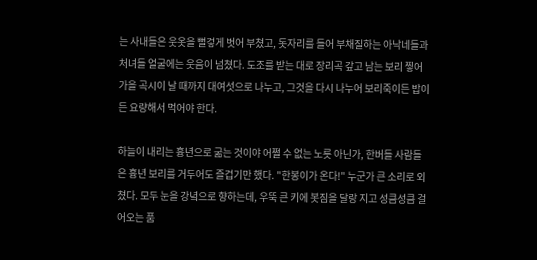는 사내들은 웃옷을 뻘겋게 벗어 부쳤고, 돗자리를 들어 부채질하는 아낙네들과 처녀들 얼굴에는 웃음이 넘쳤다. 도조를 받는 대로 장리곡 갚고 남는 보리 찧어 가을 곡시이 날 때까지 대여섯으로 나누고, 그것을 다시 나누어 보리죽이든 밥이든 요량해서 먹어야 한다.

하늘이 내리는 흉년으로 굶는 것이야 어쩔 수 없는 노릇 아닌가, 한버들 사람들은 흉년 보리를 거두어도 즐겁기만 했다. "한봉이가 온다!" 누군가 큰 소리로 외쳤다. 모두 눈을 강녘으로 향하는데, 우뚝 큰 키에 봇짐을 달랑 지고 성큼성큼 걸어오는 품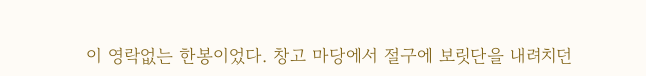이 영락없는 한봉이었다. 창고 마당에서 절구에 보릿단을 내려치던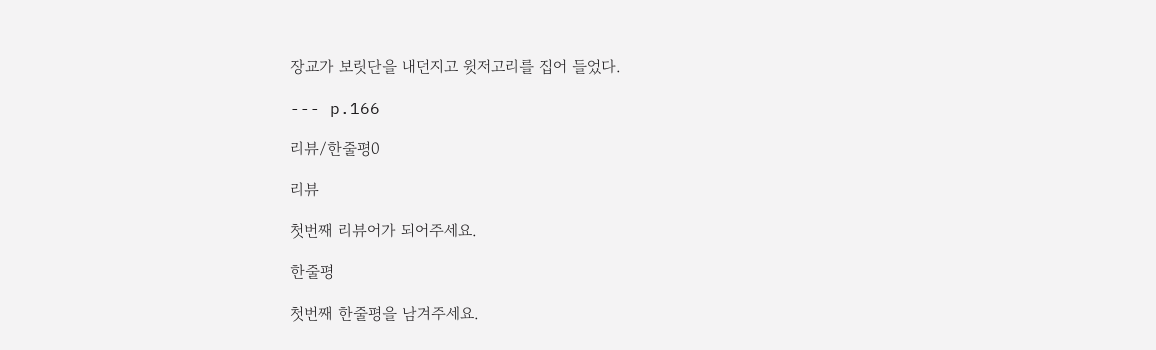장교가 보릿단을 내던지고 윗저고리를 집어 들었다.

--- p.166

리뷰/한줄평0

리뷰

첫번째 리뷰어가 되어주세요.

한줄평

첫번째 한줄평을 남겨주세요.